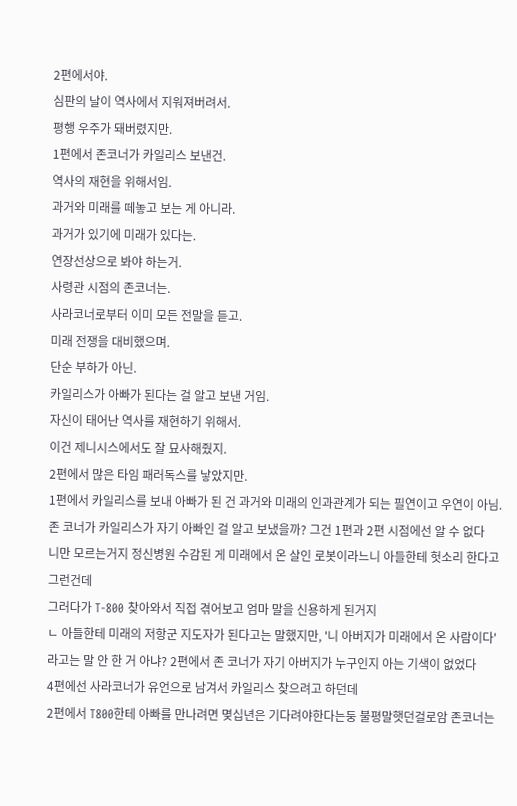2편에서야.
심판의 날이 역사에서 지워져버려서.
평행 우주가 돼버렸지만.
1편에서 존코너가 카일리스 보낸건.
역사의 재현을 위해서임.
과거와 미래를 떼놓고 보는 게 아니라.
과거가 있기에 미래가 있다는.
연장선상으로 봐야 하는거.
사령관 시점의 존코너는.
사라코너로부터 이미 모든 전말을 듣고.
미래 전쟁을 대비했으며.
단순 부하가 아닌.
카일리스가 아빠가 된다는 걸 알고 보낸 거임.
자신이 태어난 역사를 재현하기 위해서.
이건 제니시스에서도 잘 묘사해줬지.
2편에서 많은 타임 패러독스를 낳았지만.
1편에서 카일리스를 보내 아빠가 된 건 과거와 미래의 인과관계가 되는 필연이고 우연이 아님.
존 코너가 카일리스가 자기 아빠인 걸 알고 보냈을까? 그건 1편과 2편 시점에선 알 수 없다
니만 모르는거지 정신병원 수감된 게 미래에서 온 살인 로봇이라느니 아들한테 헛소리 한다고 그런건데
그러다가 T-800 찾아와서 직접 겪어보고 엄마 말을 신용하게 된거지
ㄴ 아들한테 미래의 저항군 지도자가 된다고는 말했지만, '니 아버지가 미래에서 온 사람이다'라고는 말 안 한 거 아냐? 2편에서 존 코너가 자기 아버지가 누구인지 아는 기색이 없었다
4편에선 사라코너가 유언으로 남겨서 카일리스 찾으려고 하던데
2편에서 T800한테 아빠를 만나려면 몆십년은 기다려야한다는둥 불평말햇던걸로암 존코너는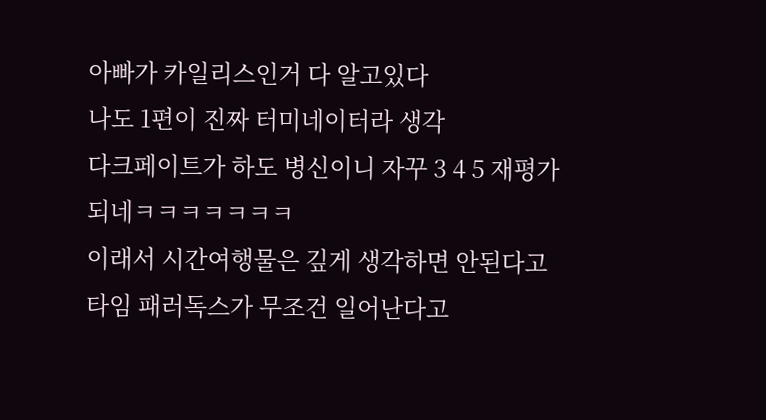아빠가 카일리스인거 다 알고있다
나도 1편이 진짜 터미네이터라 생각
다크페이트가 하도 병신이니 자꾸 3 4 5 재평가되네ㅋㅋㅋㅋㅋㅋㅋ
이래서 시간여행물은 깊게 생각하면 안된다고 타임 패러독스가 무조건 일어난다고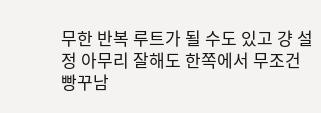무한 반복 루트가 될 수도 있고 걍 설정 아무리 잘해도 한쪽에서 무조건 빵꾸남